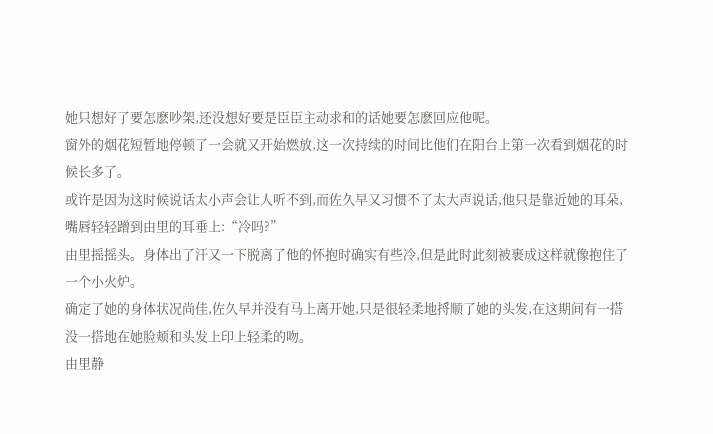她只想好了要怎麽吵架,还没想好要是臣臣主动求和的话她要怎麽回应他呢。
窗外的烟花短暂地停顿了一会就又开始燃放,这一次持续的时间比他们在阳台上第一次看到烟花的时候长多了。
或许是因为这时候说话太小声会让人听不到,而佐久早又习惯不了太大声说话,他只是靠近她的耳朵,嘴唇轻轻蹭到由里的耳垂上:“冷吗?”
由里摇摇头。身体出了汗又一下脱离了他的怀抱时确实有些冷,但是此时此刻被裹成这样就像抱住了一个小火炉。
确定了她的身体状况尚佳,佐久早并没有马上离开她,只是很轻柔地捋顺了她的头发,在这期间有一搭没一搭地在她脸颊和头发上印上轻柔的吻。
由里静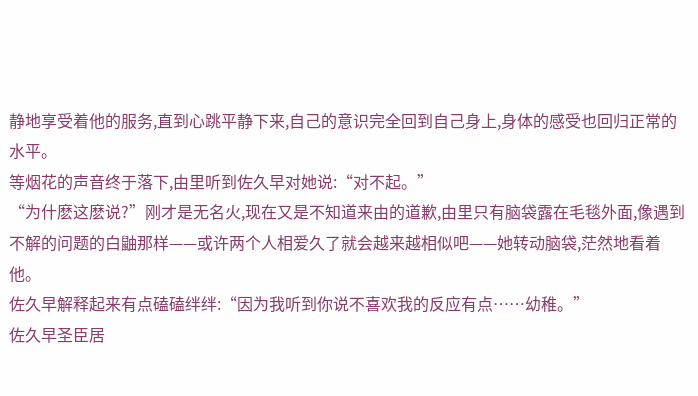静地享受着他的服务,直到心跳平静下来,自己的意识完全回到自己身上,身体的感受也回归正常的水平。
等烟花的声音终于落下,由里听到佐久早对她说:“对不起。”
“为什麽这麽说?”刚才是无名火,现在又是不知道来由的道歉,由里只有脑袋露在毛毯外面,像遇到不解的问题的白鼬那样——或许两个人相爱久了就会越来越相似吧——她转动脑袋,茫然地看着他。
佐久早解释起来有点磕磕绊绊:“因为我听到你说不喜欢我的反应有点……幼稚。”
佐久早圣臣居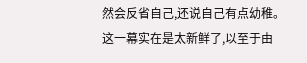然会反省自己,还说自己有点幼稚。
这一幕实在是太新鲜了,以至于由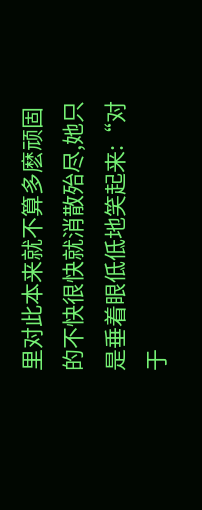里对此本来就不算多麽顽固的不快很快就消散殆尽,她只是垂着眼低低地笑起来:“对于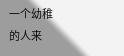一个幼稚的人来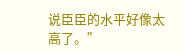说臣臣的水平好像太高了。”